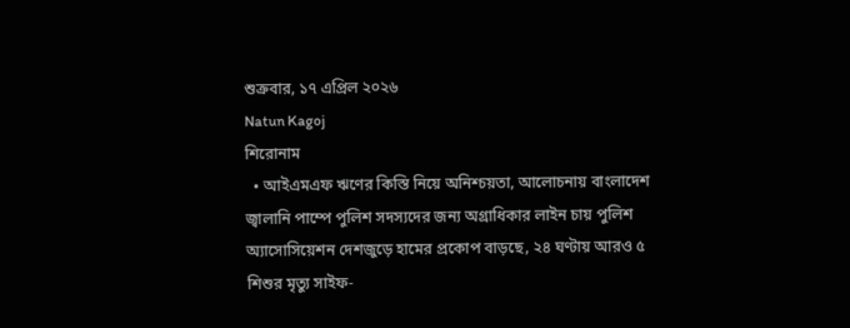শুক্রবার, ১৭ এপ্রিল ২০২৬
Natun Kagoj
শিরোনাম
  • আইএমএফ ঋণের কিস্তি নিয়ে অনিশ্চয়তা, আলোচনায় বাংলাদেশ জ্বালানি পাম্পে পুলিশ সদস্যদের জন্য অগ্রাধিকার লাইন চায় পুলিশ অ্যাসোসিয়েশন দেশজুড়ে হামের প্রকোপ বাড়ছে, ২৪ ঘণ্টায় আরও ৫ শিশুর মৃত্যু সাইফ-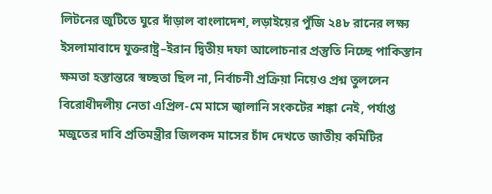লিটনের জুটিতে ঘুরে দাঁড়াল বাংলাদেশ, লড়াইয়ের পুঁজি ২৪৮ রানের লক্ষ্য ইসলামাবাদে যুক্তরাষ্ট্র–ইরান দ্বিতীয় দফা আলোচনার প্রস্তুতি নিচ্ছে পাকিস্তান ক্ষমতা হস্তান্তরে স্বচ্ছতা ছিল না, নির্বাচনী প্রক্রিয়া নিয়েও প্রশ্ন তুললেন বিরোধীদলীয় নেতা এপ্রিল-মে মাসে জ্বালানি সংকটের শঙ্কা নেই, পর্যাপ্ত মজুতের দাবি প্রতিমন্ত্রীর জিলকদ মাসের চাঁদ দেখতে জাতীয় কমিটির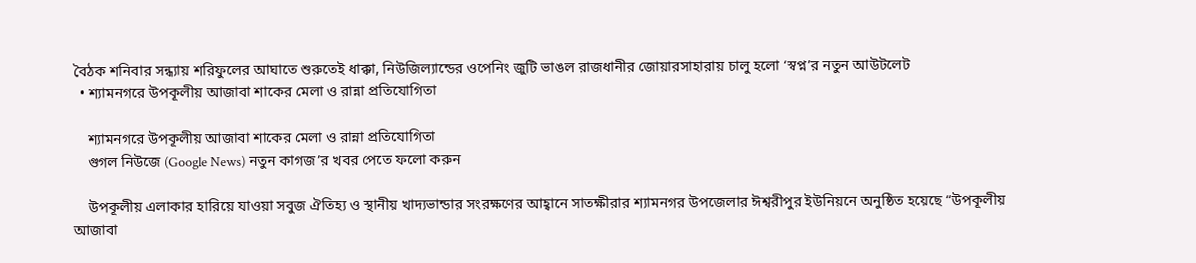বৈঠক শনিবার সন্ধ্যায় শরিফুলের আঘাতে শুরুতেই ধাক্কা, নিউজিল্যান্ডের ওপেনিং জুটি ভাঙল রাজধানীর জোয়ারসাহারায় চালু হলো ‘স্বপ্ন’র নতুন আউটলেট
  • শ্যামনগরে উপকূলীয় আজাবা শাকের মেলা ও রান্না প্রতিযোগিতা

    শ্যামনগরে উপকূলীয় আজাবা শাকের মেলা ও রান্না প্রতিযোগিতা
    গুগল নিউজে (Google News) নতুন কাগজ’র খবর পেতে ফলো করুন

    উপকূলীয় এলাকার হারিয়ে যাওয়া সবুজ ঐতিহ্য ও স্থানীয় খাদ্যভান্ডার সংরক্ষণের আহ্বানে সাতক্ষীরার শ্যামনগর উপজেলার ঈশ্বরীপুর ইউনিয়নে অনুষ্ঠিত হয়েছে “উপকূলীয় আজাবা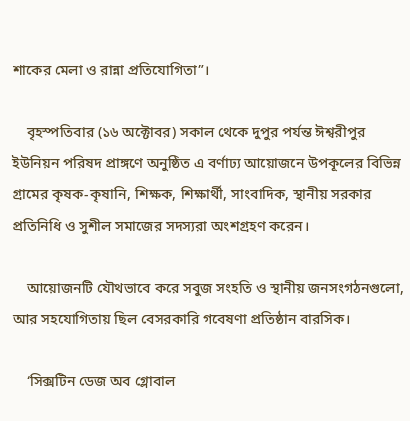শাকের মেলা ও রান্না প্রতিযোগিতা”।

    বৃহস্পতিবার (১৬ অক্টোবর) সকাল থেকে দুপুর পর্যন্ত ঈশ্বরীপুর ইউনিয়ন পরিষদ প্রাঙ্গণে অনুষ্ঠিত এ বর্ণাঢ্য আয়োজনে উপকূলের বিভিন্ন গ্রামের কৃষক-কৃষানি, শিক্ষক, শিক্ষার্থী, সাংবাদিক, স্থানীয় সরকার প্রতিনিধি ও সুশীল সমাজের সদস্যরা অংশগ্রহণ করেন।

    আয়োজনটি যৌথভাবে করে সবুজ সংহতি ও স্থানীয় জনসংগঠনগুলো, আর সহযোগিতায় ছিল বেসরকারি গবেষণা প্রতিষ্ঠান বারসিক।

    ‘সিক্সটিন ডেজ অব গ্লোবাল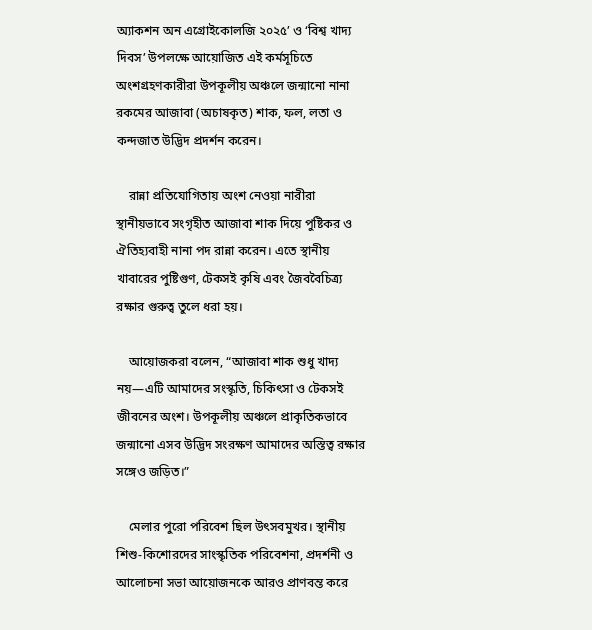অ্যাকশন অন এগ্রোইকোলজি ২০২৫’ ও ‘বিশ্ব খাদ্য দিবস’ উপলক্ষে আয়োজিত এই কর্মসূচিতে অংশগ্রহণকারীরা উপকূলীয় অঞ্চলে জন্মানো নানা রকমের আজাবা (অচাষকৃত) শাক, ফল, লতা ও কন্দজাত উদ্ভিদ প্রদর্শন করেন।

    রান্না প্রতিযোগিতায় অংশ নেওয়া নারীরা স্থানীয়ভাবে সংগৃহীত আজাবা শাক দিয়ে পুষ্টিকর ও ঐতিহ্যবাহী নানা পদ রান্না করেন। এতে স্থানীয় খাবারের পুষ্টিগুণ, টেকসই কৃষি এবং জৈববৈচিত্র্য রক্ষার গুরুত্ব তুলে ধরা হয়।

    আয়োজকরা বলেন, “আজাবা শাক শুধু খাদ্য নয়—এটি আমাদের সংস্কৃতি, চিকিৎসা ও টেকসই জীবনের অংশ। উপকূলীয় অঞ্চলে প্রাকৃতিকভাবে জন্মানো এসব উদ্ভিদ সংরক্ষণ আমাদের অস্তিত্ব রক্ষার সঙ্গেও জড়িত।”

    মেলার পুরো পরিবেশ ছিল উৎসবমুখর। স্থানীয় শিশু-কিশোরদের সাংস্কৃতিক পরিবেশনা, প্রদর্শনী ও আলোচনা সভা আয়োজনকে আরও প্রাণবন্ত করে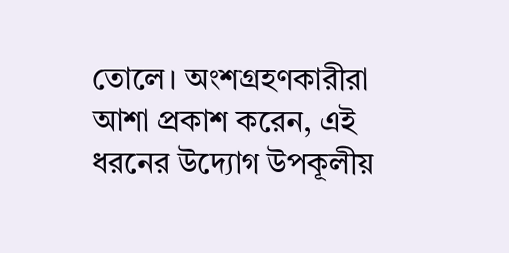তোলে। অংশগ্রহণকারীরা আশা প্রকাশ করেন, এই ধরনের উদ্যোগ উপকূলীয়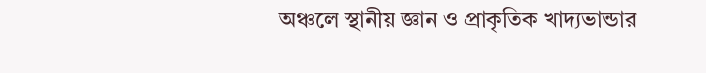অঞ্চলে স্থানীয় জ্ঞান ও প্রাকৃতিক খাদ্যভান্ডার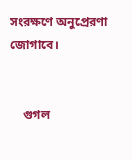সংরক্ষণে অনুপ্রেরণা জোগাবে।


    গুগল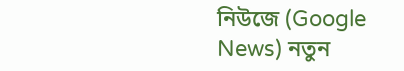নিউজে (Google News) নতুন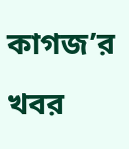কাগজ’র খবর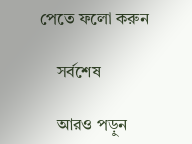পেতে ফলো করুন

    সর্বশেষ

    আরও পড়ুন